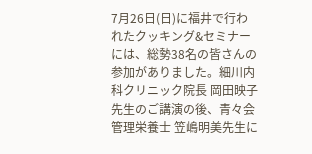7月26日(日)に福井で行われたクッキング&セミナーには、総勢38名の皆さんの参加がありました。細川内科クリニック院長 岡田映子先生のご講演の後、青々会 管理栄養士 笠嶋明美先生に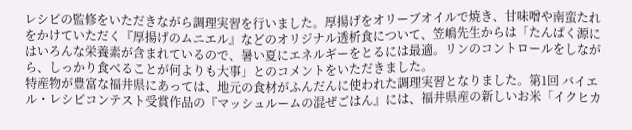レシピの監修をいただきながら調理実習を行いました。厚揚げをオリーブオイルで焼き、甘味噌や南蛮たれをかけていただく『厚揚げのムニエル』などのオリジナル透析食について、笠嶋先生からは「たんぱく源にはいろんな栄養素が含まれているので、暑い夏にエネルギーをとるには最適。リンのコントロールをしながら、しっかり食べることが何よりも大事」とのコメントをいただきました。
特産物が豊富な福井県にあっては、地元の食材がふんだんに使われた調理実習となりました。第1回 バイエル・レシピコンテスト受賞作品の『マッシュルームの混ぜごはん』には、福井県産の新しいお米「イクヒカ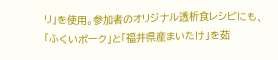リ」を使用。参加者のオリジナル透析食レシピにも、「ふくいポーク」と「福井県産まいたけ」を茹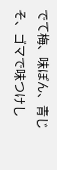でて梅、味ぽん、青じそ、ゴマで味つけし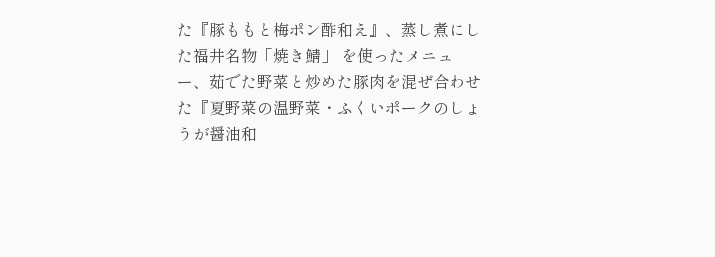た『豚ももと梅ポン酢和え』、蒸し煮にした福井名物「焼き鯖」 を使ったメニュー、茹でた野菜と炒めた豚肉を混ぜ合わせた『夏野菜の温野菜・ふくいポークのしょうが醤油和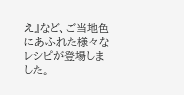え』など、ご当地色にあふれた様々なレシピが登場しました。